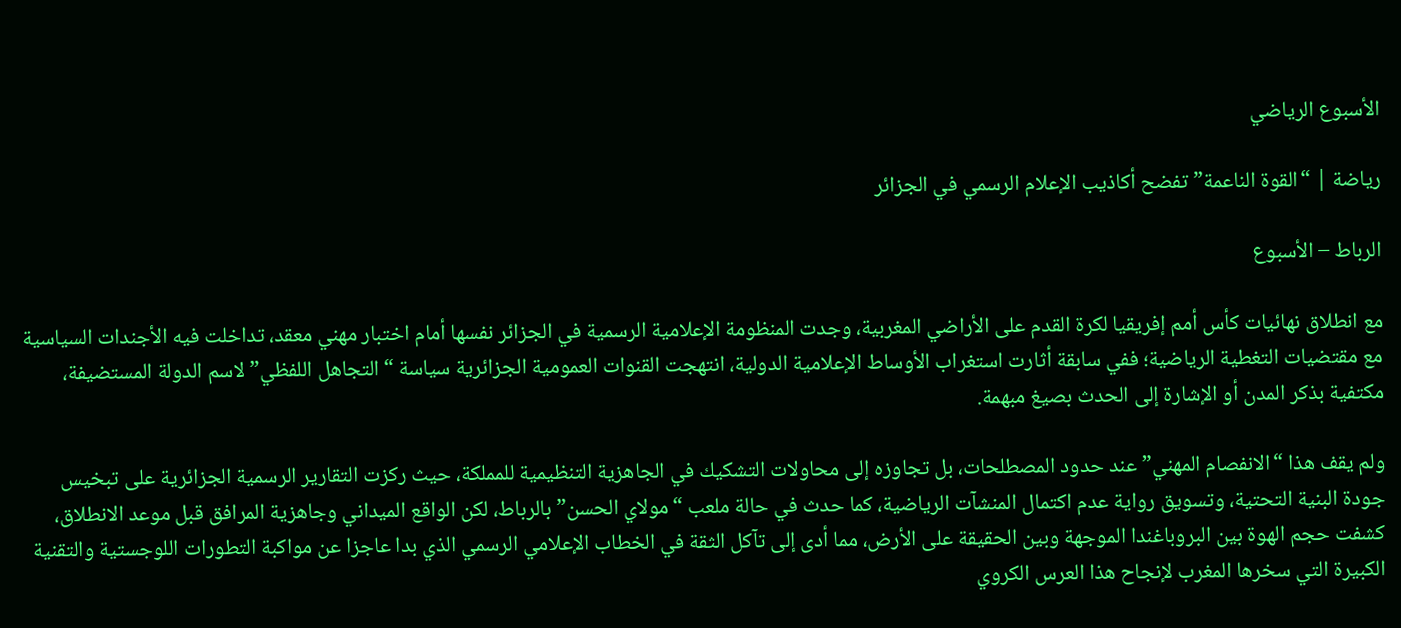الأسبوع الرياضي

رياضة | “القوة الناعمة” تفضح أكاذيب الإعلام الرسمي في الجزائر

الرباط – الأسبوع

مع انطلاق نهائيات كأس أمم إفريقيا لكرة القدم على الأراضي المغربية، وجدت المنظومة الإعلامية الرسمية في الجزائر نفسها أمام اختبار مهني معقد، تداخلت فيه الأجندات السياسية مع مقتضيات التغطية الرياضية؛ ففي سابقة أثارت استغراب الأوساط الإعلامية الدولية، انتهجت القنوات العمومية الجزائرية سياسة “التجاهل اللفظي” لاسم الدولة المستضيفة، مكتفية بذكر المدن أو الإشارة إلى الحدث بصيغ مبهمة.

ولم يقف هذا “الانفصام المهني” عند حدود المصطلحات، بل تجاوزه إلى محاولات التشكيك في الجاهزية التنظيمية للمملكة، حيث ركزت التقارير الرسمية الجزائرية على تبخيس جودة البنية التحتية، وتسويق رواية عدم اكتمال المنشآت الرياضية، كما حدث في حالة ملعب “مولاي الحسن” بالرباط، لكن الواقع الميداني وجاهزية المرافق قبل موعد الانطلاق، كشفت حجم الهوة بين البروباغندا الموجهة وبين الحقيقة على الأرض، مما أدى إلى تآكل الثقة في الخطاب الإعلامي الرسمي الذي بدا عاجزا عن مواكبة التطورات اللوجستية والتقنية الكبيرة التي سخرها المغرب لإنجاح هذا العرس الكروي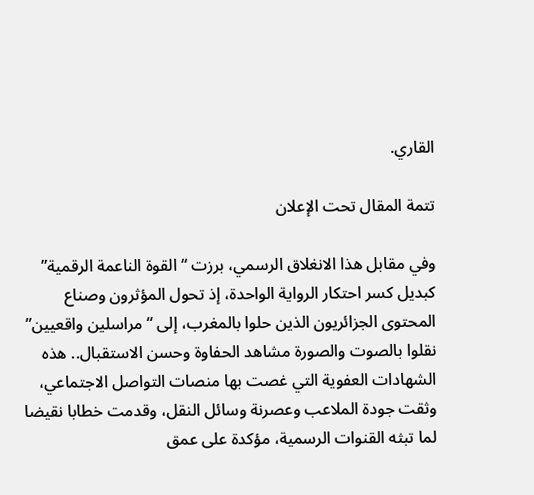القاري.

تتمة المقال تحت الإعلان

وفي مقابل هذا الانغلاق الرسمي، برزت “القوة الناعمة الرقمية” كبديل كسر احتكار الرواية الواحدة، إذ تحول المؤثرون وصناع المحتوى الجزائريون الذين حلوا بالمغرب، إلى “مراسلين واقعيين” نقلوا بالصوت والصورة مشاهد الحفاوة وحسن الاستقبال.. هذه الشهادات العفوية التي غصت بها منصات التواصل الاجتماعي، وثقت جودة الملاعب وعصرنة وسائل النقل، وقدمت خطابا نقيضا لما تبثه القنوات الرسمية، مؤكدة على عمق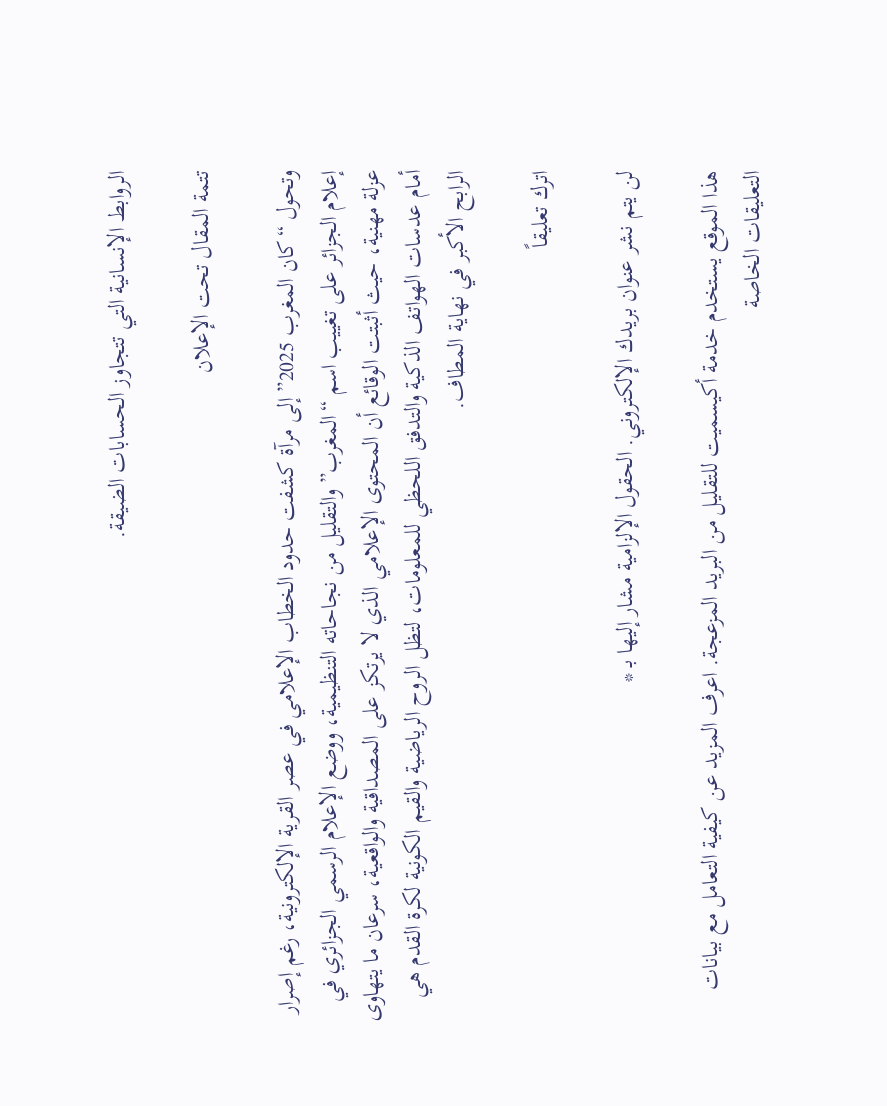الروابط الإنسانية التي تتجاوز الحسابات الضيقة.

تتمة المقال تحت الإعلان

وتحول “كان المغرب 2025” إلى مرآة كشفت حدود الخطاب الإعلامي في عصر القرية الإلكترونية، رغم إصرار إعلام الجزائر على تغييب اسم “المغرب” والتقليل من نجاحاته التنظيمية، ووضع الإعلام الرسمي الجزائري في عزلة مهنية، حيث أثبتت الوقائع أن المحتوى الإعلامي الذي لا يرتكز على المصداقية والواقعية، سرعان ما يتهاوى أمام عدسات الهواتف الذكية والتدفق اللحظي للمعلومات، لتظل الروح الرياضية والقيم الكونية لكرة القدم هي الرابح الأكبر في نهاية المطاف.

اترك تعليقاً

لن يتم نشر عنوان بريدك الإلكتروني. الحقول الإلزامية مشار إليها بـ *

هذا الموقع يستخدم خدمة أكيسميت للتقليل من البريد المزعجة. اعرف المزيد عن كيفية التعامل مع بيانات التعليقات الخاصة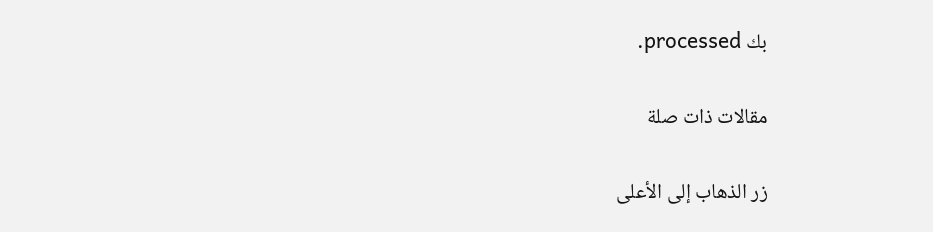بك processed.

مقالات ذات صلة

زر الذهاب إلى الأعلى